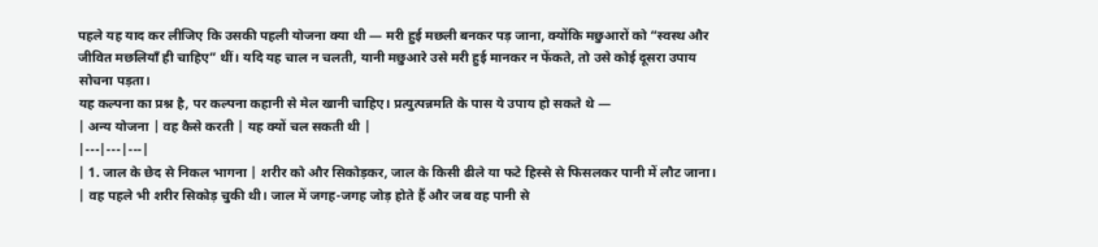पहले यह याद कर लीजिए कि उसकी पहली योजना क्या थी — मरी हुई मछली बनकर पड़ जाना, क्योंकि मछुआरों को “स्वस्थ और जीवित मछलियाँ ही चाहिए” थीं। यदि यह चाल न चलती, यानी मछुआरे उसे मरी हुई मानकर न फेंकते, तो उसे कोई दूसरा उपाय सोचना पड़ता।
यह कल्पना का प्रश्न है, पर कल्पना कहानी से मेल खानी चाहिए। प्रत्युत्पन्नमति के पास ये उपाय हो सकते थे —
| अन्य योजना | वह कैसे करती | यह क्यों चल सकती थी |
|---|---|---|
| 1. जाल के छेद से निकल भागना | शरीर को और सिकोड़कर, जाल के किसी ढीले या फटे हिस्से से फिसलकर पानी में लौट जाना। | वह पहले भी शरीर सिकोड़ चुकी थी। जाल में जगह-जगह जोड़ होते हैं और जब वह पानी से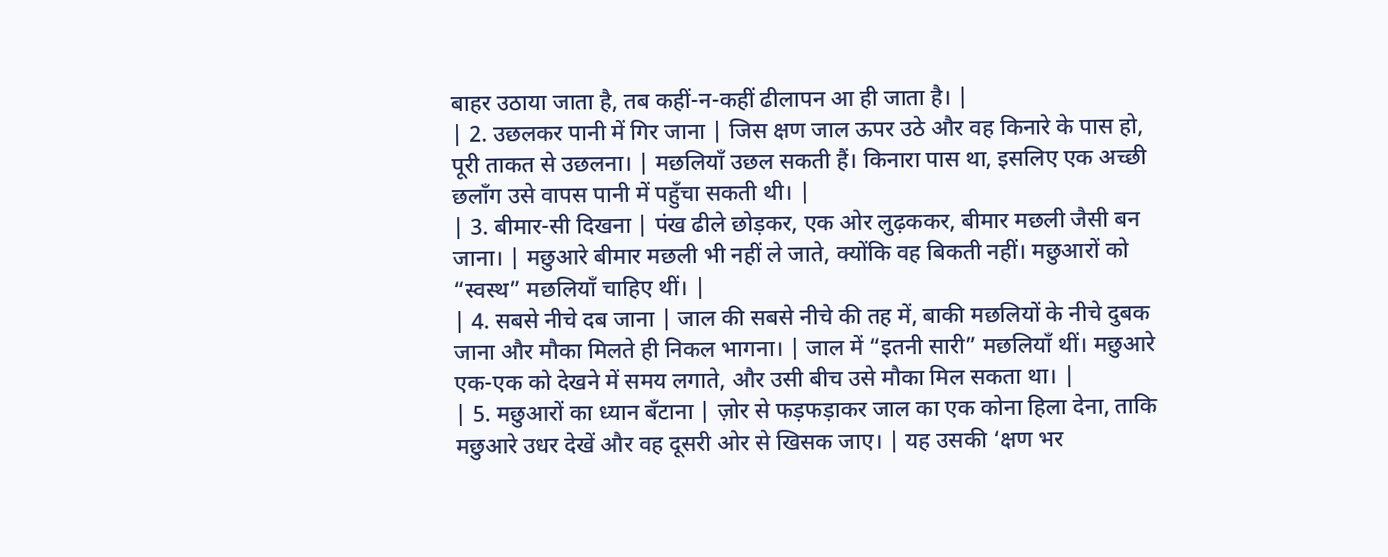बाहर उठाया जाता है, तब कहीं-न-कहीं ढीलापन आ ही जाता है। |
| 2. उछलकर पानी में गिर जाना | जिस क्षण जाल ऊपर उठे और वह किनारे के पास हो, पूरी ताकत से उछलना। | मछलियाँ उछल सकती हैं। किनारा पास था, इसलिए एक अच्छी छलाँग उसे वापस पानी में पहुँचा सकती थी। |
| 3. बीमार-सी दिखना | पंख ढीले छोड़कर, एक ओर लुढ़ककर, बीमार मछली जैसी बन जाना। | मछुआरे बीमार मछली भी नहीं ले जाते, क्योंकि वह बिकती नहीं। मछुआरों को “स्वस्थ” मछलियाँ चाहिए थीं। |
| 4. सबसे नीचे दब जाना | जाल की सबसे नीचे की तह में, बाकी मछलियों के नीचे दुबक जाना और मौका मिलते ही निकल भागना। | जाल में “इतनी सारी” मछलियाँ थीं। मछुआरे एक-एक को देखने में समय लगाते, और उसी बीच उसे मौका मिल सकता था। |
| 5. मछुआरों का ध्यान बँटाना | ज़ोर से फड़फड़ाकर जाल का एक कोना हिला देना, ताकि मछुआरे उधर देखें और वह दूसरी ओर से खिसक जाए। | यह उसकी ‘क्षण भर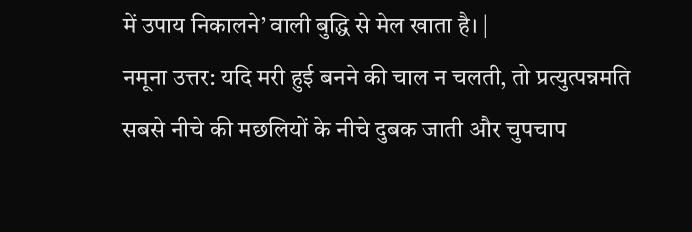में उपाय निकालने’ वाली बुद्धि से मेल खाता है। |
नमूना उत्तर: यदि मरी हुई बनने की चाल न चलती, तो प्रत्युत्पन्नमति सबसे नीचे की मछलियों के नीचे दुबक जाती और चुपचाप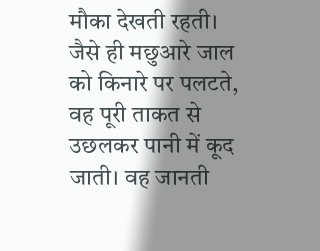मौका देखती रहती। जैसे ही मछुआरे जाल को किनारे पर पलटते, वह पूरी ताकत से उछलकर पानी में कूद जाती। वह जानती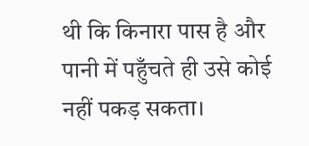थी कि किनारा पास है और पानी में पहुँचते ही उसे कोई नहीं पकड़ सकता।